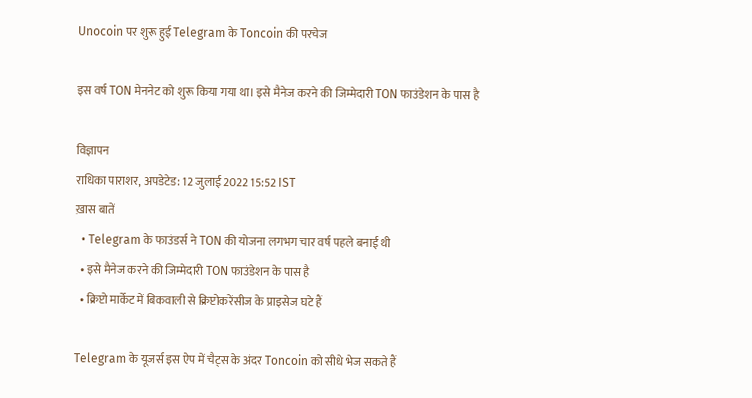Unocoin पर शुरू हुई Telegram के Toncoin की परचेज

इस वर्ष TON मेननेट को शुरू किया गया था। इसे मैनेज करने की जिम्मेदारी TON फाउंडेशन के पास है

विज्ञापन
राधिका पाराशर, अपडेटेड: 12 जुलाई 2022 15:52 IST
ख़ास बातें
  • Telegram के फाउंडर्स ने TON की योजना लगभग चार वर्ष पहले बनाई थी
  • इसे मैनेज करने की जिम्मेदारी TON फाउंडेशन के पास है
  • क्रिप्टो मार्केट में बिकवाली से क्रिप्टोकरेंसीज के प्राइसेज घटे हैं

Telegram के यूजर्स इस ऐप में चैट्स के अंदर Toncoin को सीधे भेज सकते हैं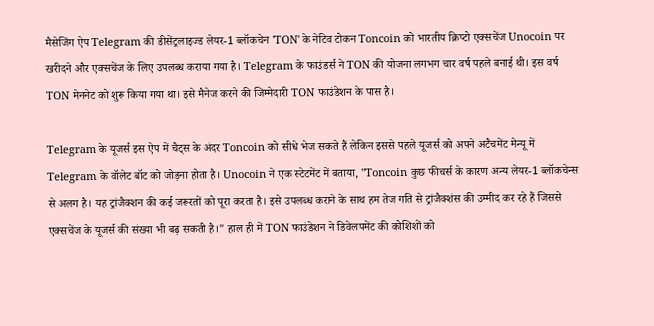मैसेजिंग ऐप Telegram की डीसेंट्रलाइज्ड लेयर-1 ब्लॉकचेन 'TON' के नेटिव टोकन Toncoin को भारतीय क्रिप्टो एक्सचेंज Unocoin पर खरीदने और एक्सचेंज के लिए उपलब्ध कराया गया है। Telegram के फाउंडर्स ने TON की योजना लगभग चार वर्ष पहले बनाई थी। इस वर्ष TON मेननेट को शुरू किया गया था। इसे मैनेज करने की जिम्मेदारी TON फाउंडेशन के पास है।

Telegram के यूजर्स इस ऐप में चैट्स के अंदर Toncoin को सीधे भेज सकते हैं लेकिन इससे पहले यूजर्स को अपने अटैचमेंट मेन्यू में Telegram के वॉलेट बॉट को जोड़ना होता है। Unocoin ने एक स्टेटमेंट में बताया, "Toncoin कुछ फीचर्स के कारण अन्य लेयर-1 ब्लॉकचेन्स से अलग है। यह ट्रांजैक्शन की कई जरूरतों को पूरा करता है। इसे उपलब्ध कराने के साथ हम तेज गति से ट्रांजैक्शंस की उम्मीद कर रहे हैं जिससे एक्सचेंज के यूजर्स की संख्या भी बढ़ सकती है।" हाल ही में TON फाउंडेशन ने डिवेलपमेंट की कोशिशों को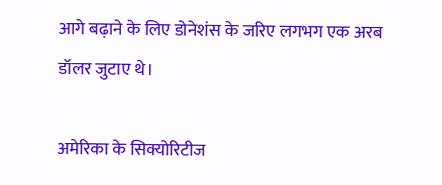आगे बढ़ाने के लिए डोनेशंस के जरिए लगभग एक अरब डॉलर जुटाए थे।

अमेरिका के सिक्योरिटीज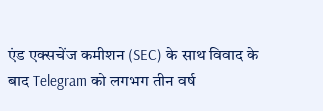एंड एक्सचेंज कमीशन (SEC) के साथ विवाद के बाद Telegram को लगभग तीन वर्ष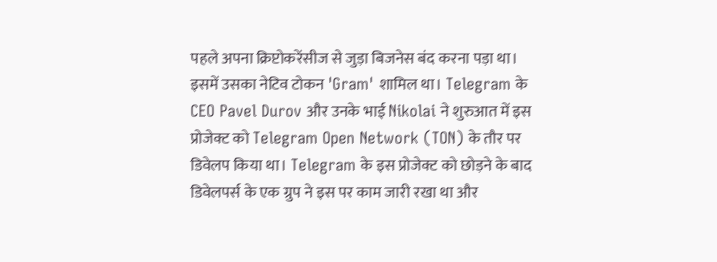पहले अपना क्रिप्टोकरेंसीज से जुड़ा बिजनेस बंद करना पड़ा था। इसमें उसका नेटिव टोकन 'Gram' शामिल था। Telegram के CEO Pavel Durov और उनके भाई Nikolai ने शुरुआत में इस प्रोजेक्ट को Telegram Open Network (TON) के तौर पर डिवेलप किया था। Telegram के इस प्रोजेक्ट को छोड़ने के बाद डिवेलपर्स के एक ग्रुप ने इस पर काम जारी रखा था और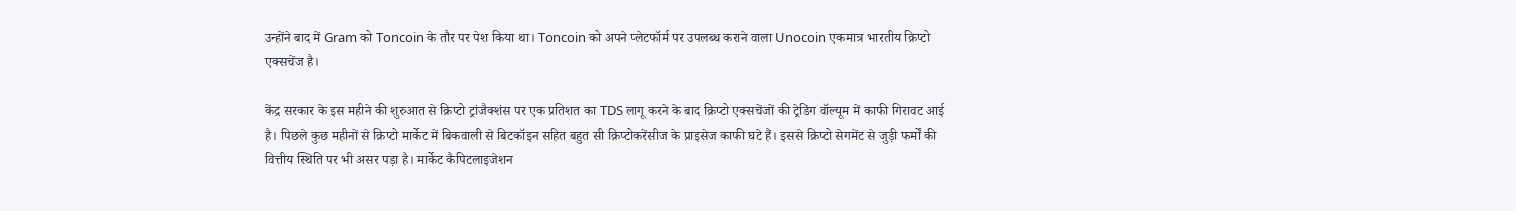उन्होंने बाद में Gram को Toncoin के तौर पर पेश किया था। Toncoin को अपने प्लेटफॉर्म पर उपलब्ध कराने वाला Unocoin एकमात्र भारतीय क्रिप्टो एक्सचेंज है।

केंद्र सरकार के इस महीने की शुरुआत से क्रिप्टो ट्रांजैक्शंस पर एक प्रतिशत का TDS लागू करने के बाद क्रिप्टो एक्सचेंजों की ट्रेडिंग वॉल्यूम में काफी गिरावट आई है। पिछले कुछ महीनों से क्रिप्टो मार्केट में बिकवाली से बिटकॉइन सहित बहुत सी क्रिप्टोकरेंसीज के प्राइसेज काफी घटे हैं। इससे क्रिप्टो सेगमेंट से जुड़ी फर्मों की वित्तीय स्थिति पर भी असर पड़ा है। मार्केट कैपिटलाइजेशन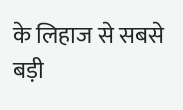के लिहाज से सबसे बड़ी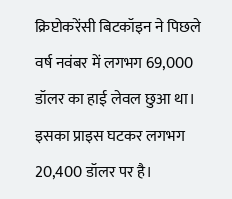क्रिप्टोकरेंसी बिटकॉइन ने पिछले वर्ष नवंबर में लगभग 69,000 डॉलर का हाई लेवल छुआ था। इसका प्राइस घटकर लगभग 20,400 डॉलर पर है।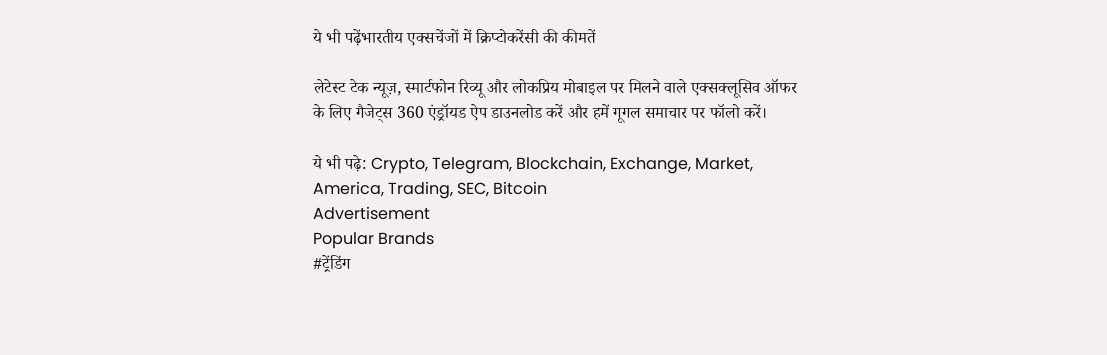ये भी पढ़ेंभारतीय एक्सचेंजों में क्रिप्टोकरेंसी की कीमतें

लेटेस्ट टेक न्यूज़, स्मार्टफोन रिव्यू और लोकप्रिय मोबाइल पर मिलने वाले एक्सक्लूसिव ऑफर के लिए गैजेट्स 360 एंड्रॉयड ऐप डाउनलोड करें और हमें गूगल समाचार पर फॉलो करें।

ये भी पढ़े: Crypto, Telegram, Blockchain, Exchange, Market, America, Trading, SEC, Bitcoin
Advertisement
Popular Brands
#ट्रेंडिंग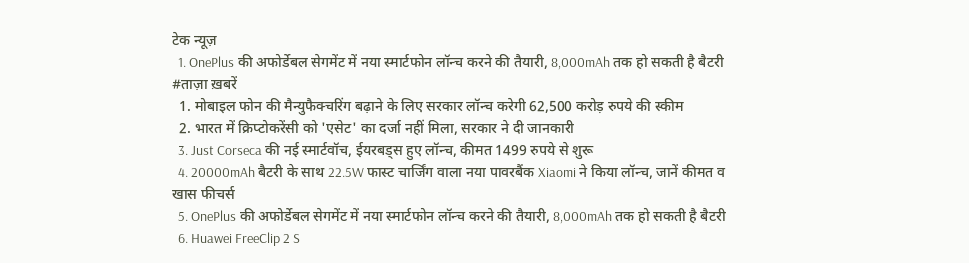टेक न्यूज़
  1. OnePlus की अफोर्डेबल सेगमेंट में नया स्मार्टफोन लॉन्च करने की तैयारी, 8,000mAh तक हो सकती है बैटरी
#ताज़ा ख़बरें
  1. मोबाइल फोन की मैन्युफैक्चरिंग बढ़ाने के लिए सरकार लॉन्च करेगी 62,500 करोड़ रुपये की स्कीम
  2. भारत में क्रिप्टोकरेंसी को 'एसेट' का दर्जा नहीं मिला, सरकार ने दी जानकारी
  3. Just Corseca की नई स्मार्टवॉच, ईयरबड्स हुए लॉन्च, कीमत 1499 रुपये से शुरू
  4. 20000mAh बैटरी के साथ 22.5W फास्ट चार्जिंग वाला नया पावरबैंक Xiaomi ने किया लॉन्च, जानें कीमत व खास फीचर्स
  5. OnePlus की अफोर्डेबल सेगमेंट में नया स्मार्टफोन लॉन्च करने की तैयारी, 8,000mAh तक हो सकती है बैटरी
  6. Huawei FreeClip 2 S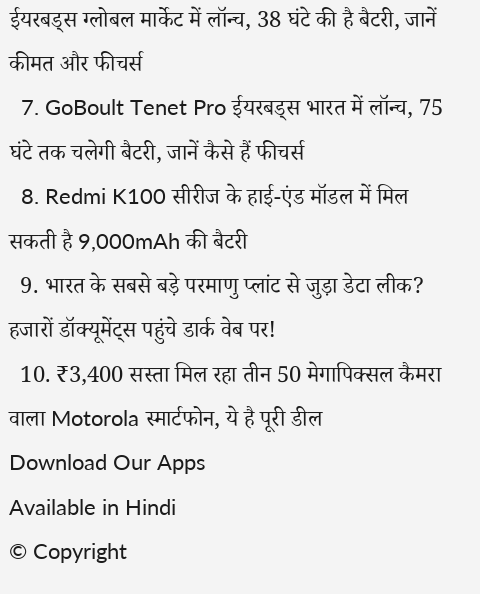ईयरबड्स ग्लोबल मार्केट में लॉन्च, 38 घंटे की है बैटरी, जानें कीमत और फीचर्स
  7. GoBoult Tenet Pro ईयरबड्स भारत में लॉन्च, 75 घंटे तक चलेगी बैटरी, जानें कैसे हैं फीचर्स
  8. Redmi K100 सीरीज के हाई-एंड मॉडल में मिल सकती है 9,000mAh की बैटरी
  9. भारत के सबसे बड़े परमाणु प्लांट से जुड़ा डेटा लीक? हजारों डॉक्यूमेंट्स पहुंचे डार्क वेब पर!
  10. ₹3,400 सस्ता मिल रहा तीन 50 मेगापिक्सल कैमरा वाला Motorola स्मार्टफोन, ये है पूरी डील
Download Our Apps
Available in Hindi
© Copyright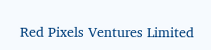Red Pixels Ventures Limited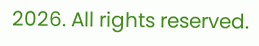2026. All rights reserved.